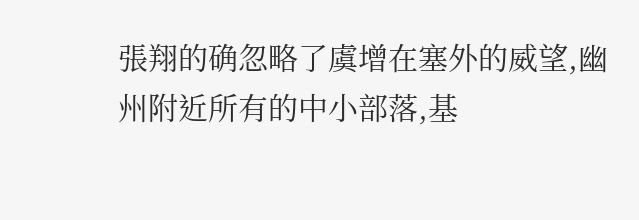張翔的确忽略了虞增在塞外的威望,幽州附近所有的中小部落,基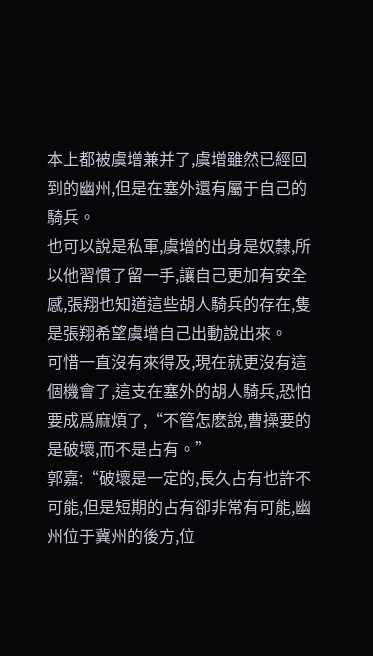本上都被虞增兼并了,虞增雖然已經回到的幽州,但是在塞外還有屬于自己的騎兵。
也可以說是私軍,虞增的出身是奴隸,所以他習慣了留一手,讓自己更加有安全感,張翔也知道這些胡人騎兵的存在,隻是張翔希望虞增自己出動說出來。
可惜一直沒有來得及,現在就更沒有這個機會了,這支在塞外的胡人騎兵,恐怕要成爲麻煩了,“不管怎麽說,曹操要的是破壞,而不是占有。”
郭嘉:“破壞是一定的,長久占有也許不可能,但是短期的占有卻非常有可能,幽州位于冀州的後方,位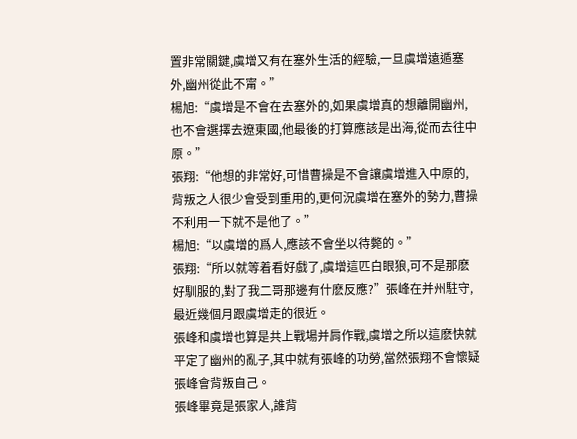置非常關鍵,虞增又有在塞外生活的經驗,一旦虞增遠遁塞外,幽州從此不甯。”
楊旭:“虞增是不會在去塞外的,如果虞增真的想離開幽州,也不會選擇去遼東國,他最後的打算應該是出海,從而去往中原。”
張翔:“他想的非常好,可惜曹操是不會讓虞增進入中原的,背叛之人很少會受到重用的,更何況虞增在塞外的勢力,曹操不利用一下就不是他了。”
楊旭:“以虞增的爲人,應該不會坐以待斃的。”
張翔:“所以就等着看好戲了,虞增這匹白眼狼,可不是那麽好馴服的,對了我二哥那邊有什麽反應?”張峰在并州駐守,最近幾個月跟虞增走的很近。
張峰和虞增也算是共上戰場并肩作戰,虞增之所以這麽快就平定了幽州的亂子,其中就有張峰的功勞,當然張翔不會懷疑張峰會背叛自己。
張峰畢竟是張家人,誰背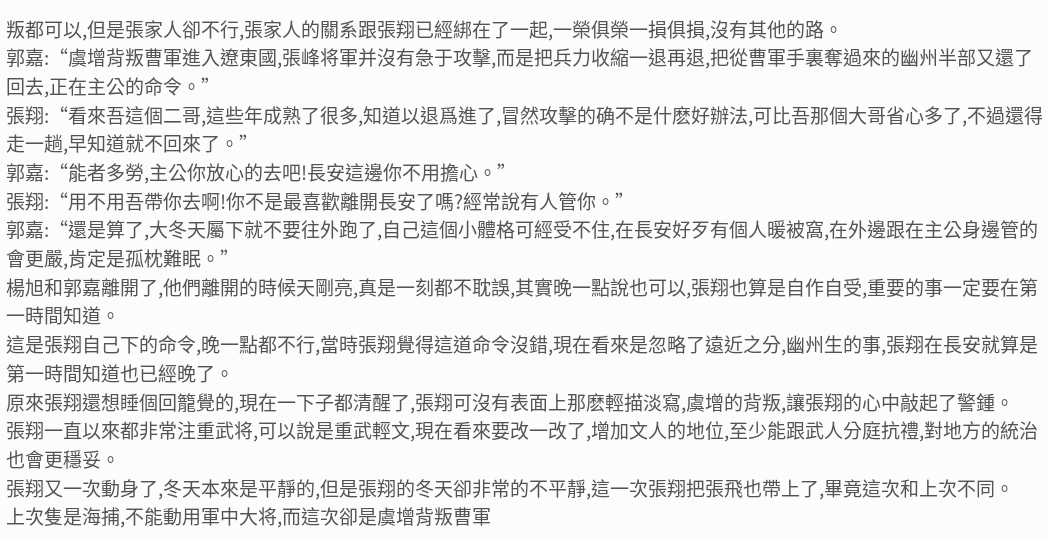叛都可以,但是張家人卻不行,張家人的關系跟張翔已經綁在了一起,一榮俱榮一損俱損,沒有其他的路。
郭嘉:“虞增背叛曹軍進入遼東國,張峰将軍并沒有急于攻擊,而是把兵力收縮一退再退,把從曹軍手裏奪過來的幽州半部又還了回去,正在主公的命令。”
張翔:“看來吾這個二哥,這些年成熟了很多,知道以退爲進了,冒然攻擊的确不是什麽好辦法,可比吾那個大哥省心多了,不過還得走一趟,早知道就不回來了。”
郭嘉:“能者多勞,主公你放心的去吧!長安這邊你不用擔心。”
張翔:“用不用吾帶你去啊!你不是最喜歡離開長安了嗎?經常說有人管你。”
郭嘉:“還是算了,大冬天屬下就不要往外跑了,自己這個小體格可經受不住,在長安好歹有個人暖被窩,在外邊跟在主公身邊管的會更嚴,肯定是孤枕難眠。”
楊旭和郭嘉離開了,他們離開的時候天剛亮,真是一刻都不耽誤,其實晚一點說也可以,張翔也算是自作自受,重要的事一定要在第一時間知道。
這是張翔自己下的命令,晚一點都不行,當時張翔覺得這道命令沒錯,現在看來是忽略了遠近之分,幽州生的事,張翔在長安就算是第一時間知道也已經晚了。
原來張翔還想睡個回籠覺的,現在一下子都清醒了,張翔可沒有表面上那麽輕描淡寫,虞增的背叛,讓張翔的心中敲起了警鍾。
張翔一直以來都非常注重武将,可以說是重武輕文,現在看來要改一改了,增加文人的地位,至少能跟武人分庭抗禮,對地方的統治也會更穩妥。
張翔又一次動身了,冬天本來是平靜的,但是張翔的冬天卻非常的不平靜,這一次張翔把張飛也帶上了,畢竟這次和上次不同。
上次隻是海捕,不能動用軍中大将,而這次卻是虞增背叛曹軍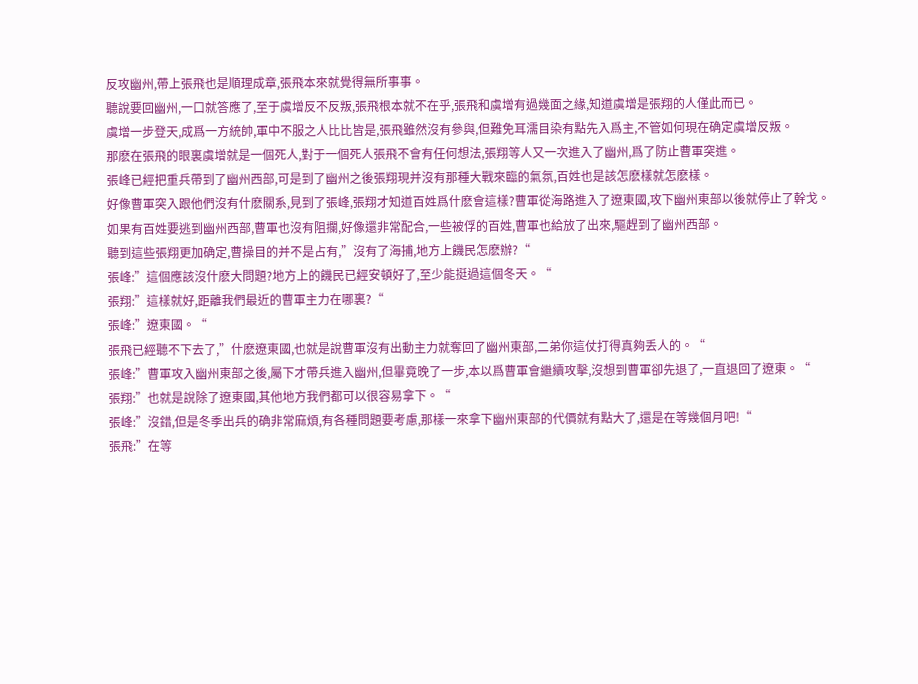反攻幽州,帶上張飛也是順理成章,張飛本來就覺得無所事事。
聽說要回幽州,一口就答應了,至于虞增反不反叛,張飛根本就不在乎,張飛和虞增有過幾面之緣,知道虞增是張翔的人僅此而已。
虞增一步登天,成爲一方統帥,軍中不服之人比比皆是,張飛雖然沒有參與,但難免耳濡目染有點先入爲主,不管如何現在确定虞增反叛。
那麽在張飛的眼裏虞增就是一個死人,對于一個死人張飛不會有任何想法,張翔等人又一次進入了幽州,爲了防止曹軍突進。
張峰已經把重兵帶到了幽州西部,可是到了幽州之後張翔現并沒有那種大戰來臨的氣氛,百姓也是該怎麽樣就怎麽樣。
好像曹軍突入跟他們沒有什麽關系,見到了張峰,張翔才知道百姓爲什麽會這樣?曹軍從海路進入了遼東國,攻下幽州東部以後就停止了幹戈。
如果有百姓要逃到幽州西部,曹軍也沒有阻攔,好像還非常配合,一些被俘的百姓,曹軍也給放了出來,驅趕到了幽州西部。
聽到這些張翔更加确定,曹操目的并不是占有,”沒有了海捕,地方上饑民怎麽辦?“
張峰:”這個應該沒什麽大問題?地方上的饑民已經安頓好了,至少能挺過這個冬天。“
張翔:”這樣就好,距離我們最近的曹軍主力在哪裏?“
張峰:”遼東國。“
張飛已經聽不下去了,”什麽遼東國,也就是說曹軍沒有出動主力就奪回了幽州東部,二弟你這仗打得真夠丢人的。“
張峰:”曹軍攻入幽州東部之後,屬下才帶兵進入幽州,但畢竟晚了一步,本以爲曹軍會繼續攻擊,沒想到曹軍卻先退了,一直退回了遼東。“
張翔:”也就是說除了遼東國,其他地方我們都可以很容易拿下。“
張峰:”沒錯,但是冬季出兵的确非常麻煩,有各種問題要考慮,那樣一來拿下幽州東部的代價就有點大了,還是在等幾個月吧!“
張飛:”在等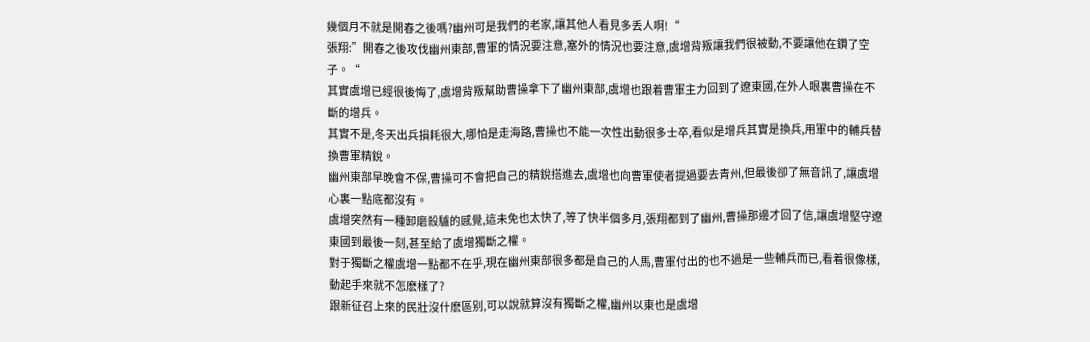幾個月不就是開春之後嗎?幽州可是我們的老家,讓其他人看見多丢人啊!“
張翔:”開春之後攻伐幽州東部,曹軍的情況要注意,塞外的情況也要注意,虞增背叛讓我們很被動,不要讓他在鑽了空子。“
其實虞增已經很後悔了,虞增背叛幫助曹操拿下了幽州東部,虞增也跟着曹軍主力回到了遼東國,在外人眼裏曹操在不斷的增兵。
其實不是,冬天出兵損耗很大,哪怕是走海路,曹操也不能一次性出動很多士卒,看似是增兵其實是換兵,用軍中的輔兵替換曹軍精銳。
幽州東部早晚會不保,曹操可不會把自己的精銳搭進去,虞增也向曹軍使者提過要去青州,但最後卻了無音訊了,讓虞增心裏一點底都沒有。
虞增突然有一種卸磨殺驢的感覺,這未免也太快了,等了快半個多月,張翔都到了幽州,曹操那邊才回了信,讓虞增堅守遼東國到最後一刻,甚至給了虞增獨斷之權。
對于獨斷之權虞增一點都不在乎,現在幽州東部很多都是自己的人馬,曹軍付出的也不過是一些輔兵而已,看着很像樣,動起手來就不怎麽樣了?
跟新征召上來的民壯沒什麽區别,可以說就算沒有獨斷之權,幽州以東也是虞增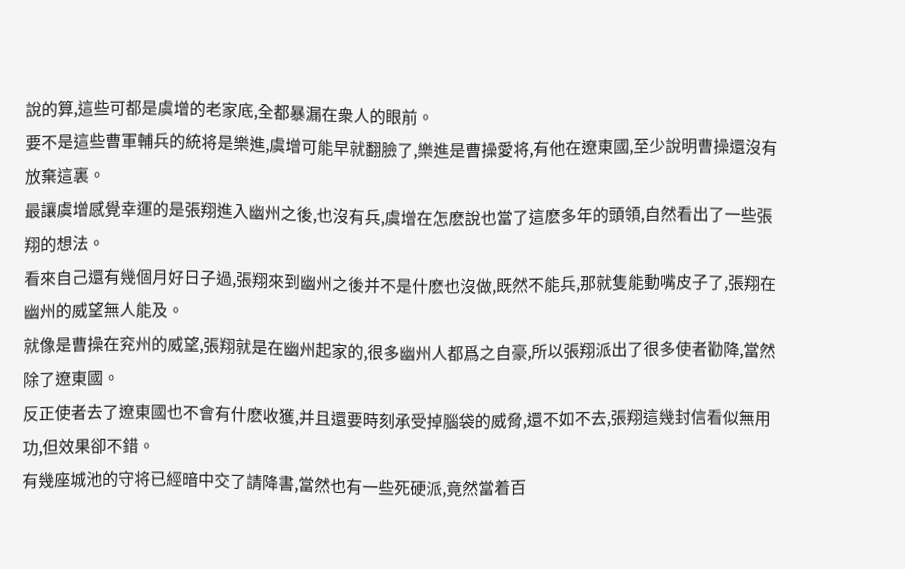說的算,這些可都是虞增的老家底,全都暴漏在衆人的眼前。
要不是這些曹軍輔兵的統将是樂進,虞增可能早就翻臉了,樂進是曹操愛将,有他在遼東國,至少說明曹操還沒有放棄這裏。
最讓虞增感覺幸運的是張翔進入幽州之後,也沒有兵,虞增在怎麽說也當了這麽多年的頭領,自然看出了一些張翔的想法。
看來自己還有幾個月好日子過,張翔來到幽州之後并不是什麽也沒做,既然不能兵,那就隻能動嘴皮子了,張翔在幽州的威望無人能及。
就像是曹操在兖州的威望,張翔就是在幽州起家的,很多幽州人都爲之自豪,所以張翔派出了很多使者勸降,當然除了遼東國。
反正使者去了遼東國也不會有什麽收獲,并且還要時刻承受掉腦袋的威脅,還不如不去,張翔這幾封信看似無用功,但效果卻不錯。
有幾座城池的守将已經暗中交了請降書,當然也有一些死硬派,竟然當着百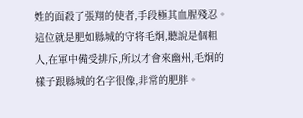姓的面殺了張翔的使者,手段極其血腥殘忍。
這位就是肥如縣城的守将毛炯,聽說是個粗人,在軍中備受排斥,所以才會來幽州,毛炯的樣子跟縣城的名字很像,非常的肥胖。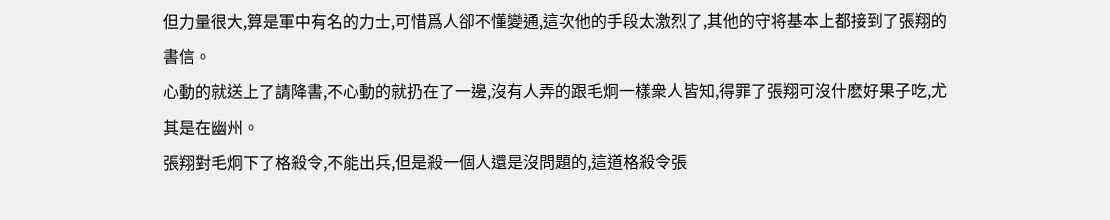但力量很大,算是軍中有名的力士,可惜爲人卻不懂變通,這次他的手段太激烈了,其他的守将基本上都接到了張翔的書信。
心動的就送上了請降書,不心動的就扔在了一邊,沒有人弄的跟毛炯一樣衆人皆知,得罪了張翔可沒什麽好果子吃,尤其是在幽州。
張翔對毛炯下了格殺令,不能出兵,但是殺一個人還是沒問題的,這道格殺令張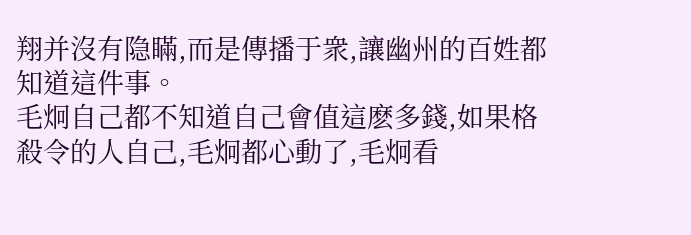翔并沒有隐瞞,而是傳播于衆,讓幽州的百姓都知道這件事。
毛炯自己都不知道自己會值這麽多錢,如果格殺令的人自己,毛炯都心動了,毛炯看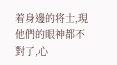着身邊的将士,現他們的眼神都不對了,心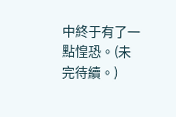中終于有了一點惶恐。(未完待續。)